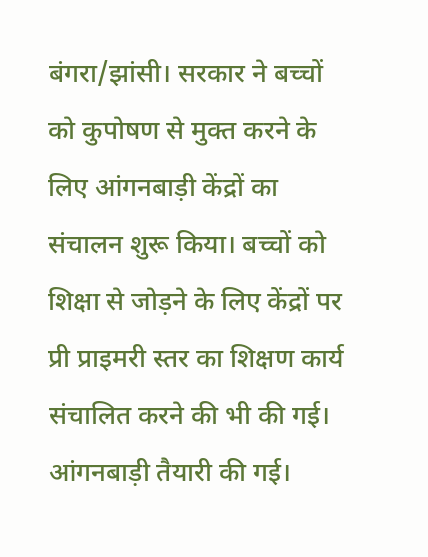बंगरा/झांसी। सरकार ने बच्चों को कुपोषण से मुक्त करने के लिए आंगनबाड़ी केंद्रों का संचालन शुरू किया। बच्चों को शिक्षा से जोड़ने के लिए केंद्रों पर प्री प्राइमरी स्तर का शिक्षण कार्य संचालित करने की भी की गई। आंगनबाड़ी तैयारी की गई।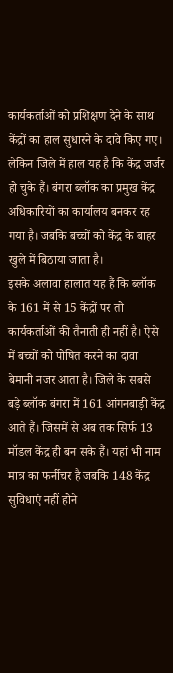कार्यकर्ताओं को प्रशिक्षण देने के साथ केंद्रों का हाल सुधारने के दावे किए गए। लेकिन जिले में हाल यह है कि केंद्र जर्जर हो चुके हैं। बंगरा ब्लॉक का प्रमुख केंद्र अधिकारियों का कार्यालय बनकर रह गया है। जबकि बच्चों को केंद्र के बाहर खुले में बिठाया जाता है।
इसके अलावा हालात यह हैं कि ब्लॉक के 161 में से 15 केंद्रों पर तो कार्यकर्ताओं की तैनाती ही नहीं है। ऐसे में बच्चों को पोषित करने का दावा बेमानी नजर आता है। जिले के सबसे बड़े ब्लॉक बंगरा में 161 आंगनबाड़ी केंद्र आते हैं। जिसमें से अब तक सिर्फ 13 मॉडल केंद्र ही बन सके हैं। यहां भी नाम मात्र का फर्नीचर है जबकि 148 केंद्र सुविधाएं नहीं होने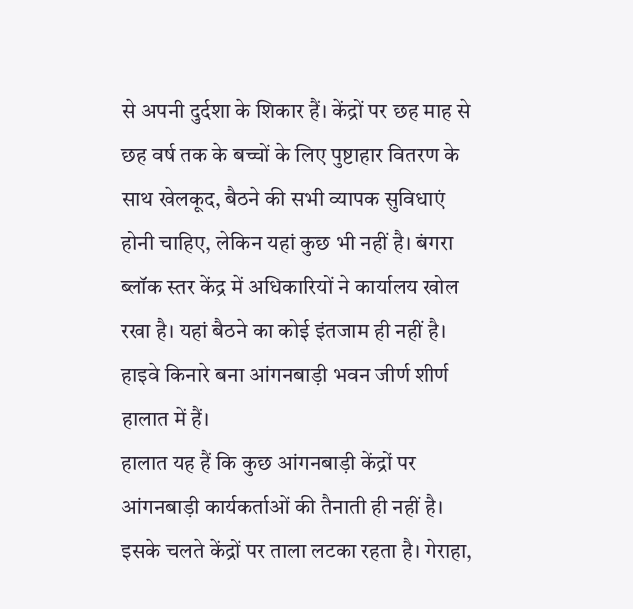से अपनी दुर्दशा के शिकार हैं। केंद्रों पर छह माह से छह वर्ष तक के बच्चों के लिए पुष्टाहार वितरण के साथ खेलकूद, बैठने की सभी व्यापक सुविधाएं होनी चाहिए, लेकिन यहां कुछ भी नहीं है। बंगरा ब्लॉक स्तर केंद्र में अधिकारियों ने कार्यालय खोल रखा है। यहां बैठने का कोई इंतजाम ही नहीं है। हाइवे किनारे बना आंगनबाड़ी भवन जीर्ण शीर्ण हालात में हैं।
हालात यह हैं कि कुछ आंगनबाड़ी केंद्रों पर आंगनबाड़ी कार्यकर्ताओं की तैनाती ही नहीं है। इसके चलते केंद्रों पर ताला लटका रहता है। गेराहा,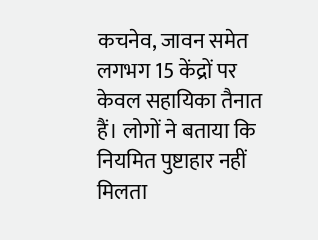कचनेव, जावन समेत लगभग 15 केंद्रों पर केवल सहायिका तैनात हैं। लोगों ने बताया कि नियमित पुष्टाहार नहीं मिलता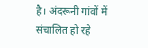है। अंदरूनी गांवों में संचालित हो रहे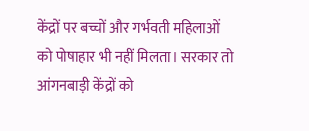केंद्रों पर बच्चों और गर्भवती महिलाओं को पोषाहार भी नहीं मिलता। सरकार तो आंगनबाड़ी केंद्रों को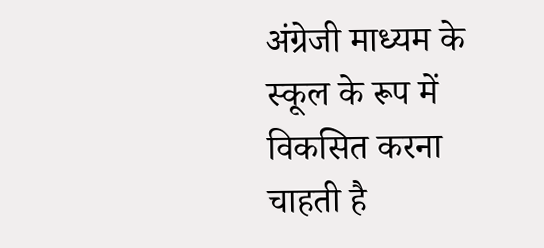अंग्रेजी माध्यम के स्कूल के रूप में विकसित करना चाहती है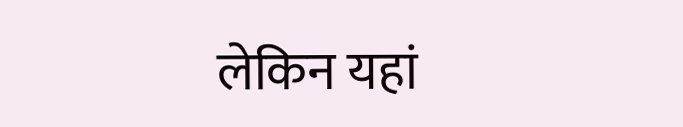लेकिन यहां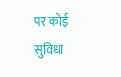पर कोई सुविधा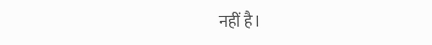नहीं है।